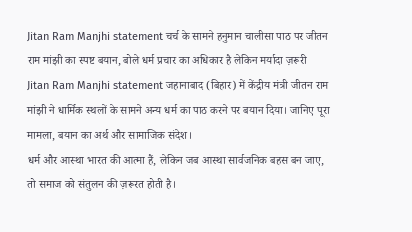Jitan Ram Manjhi statement चर्च के सामने हनुमान चालीसा पाठ पर जीतन राम मांझी का स्पष्ट बयान, बोले धर्म प्रचार का अधिकार है लेकिन मर्यादा ज़रूरी
Jitan Ram Manjhi statement जहानाबाद (बिहार) में केंद्रीय मंत्री जीतन राम मांझी ने धार्मिक स्थलों के सामने अन्य धर्म का पाठ करने पर बयान दिया। जानिए पूरा मामला, बयान का अर्थ और सामाजिक संदेश।
धर्म और आस्था भारत की आत्मा हैं, लेकिन जब आस्था सार्वजनिक बहस बन जाए, तो समाज को संतुलन की ज़रूरत होती है।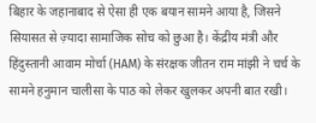बिहार के जहानाबाद से ऐसा ही एक बयान सामने आया है, जिसने सियासत से ज़्यादा सामाजिक सोच को छुआ है। केंद्रीय मंत्री और हिंदुस्तानी आवाम मोर्चा (HAM) के संरक्षक जीतन राम मांझी ने चर्च के सामने हनुमान चालीसा के पाठ को लेकर खुलकर अपनी बात रखी।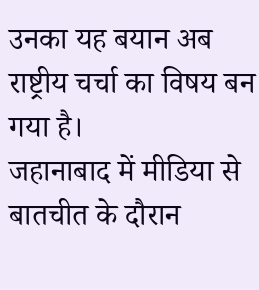उनका यह बयान अब राष्ट्रीय चर्चा का विषय बन गया है।
जहानाबाद में मीडिया से बातचीत के दौरान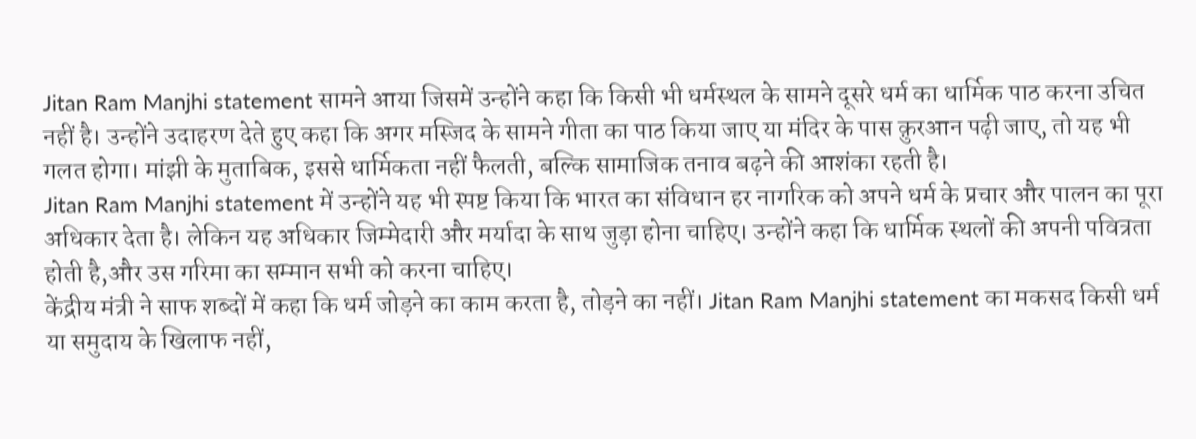Jitan Ram Manjhi statement सामने आया जिसमें उन्होंने कहा कि किसी भी धर्मस्थल के सामने दूसरे धर्म का धार्मिक पाठ करना उचित नहीं है। उन्होंने उदाहरण देते हुए कहा कि अगर मस्जिद के सामने गीता का पाठ किया जाए या मंदिर के पास क़ुरआन पढ़ी जाए, तो यह भी गलत होगा। मांझी के मुताबिक, इससे धार्मिकता नहीं फैलती, बल्कि सामाजिक तनाव बढ़ने की आशंका रहती है।
Jitan Ram Manjhi statement में उन्होंने यह भी स्पष्ट किया कि भारत का संविधान हर नागरिक को अपने धर्म के प्रचार और पालन का पूरा अधिकार देता है। लेकिन यह अधिकार जिम्मेदारी और मर्यादा के साथ जुड़ा होना चाहिए। उन्होंने कहा कि धार्मिक स्थलों की अपनी पवित्रता होती है,और उस गरिमा का सम्मान सभी को करना चाहिए।
केंद्रीय मंत्री ने साफ शब्दों में कहा कि धर्म जोड़ने का काम करता है, तोड़ने का नहीं। Jitan Ram Manjhi statement का मकसद किसी धर्म या समुदाय के खिलाफ नहीं,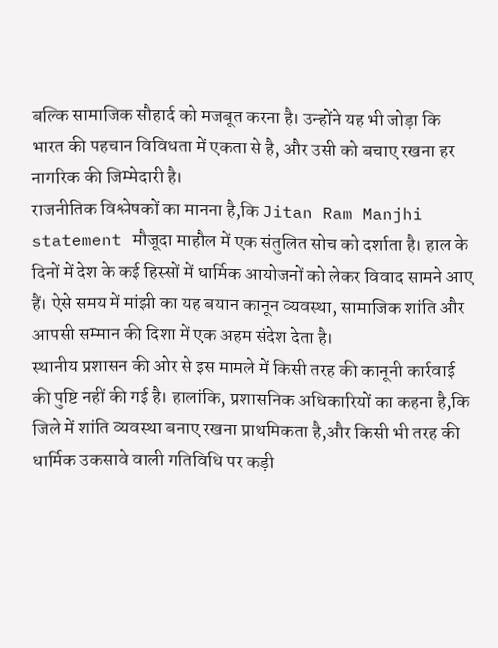बल्कि सामाजिक सौहार्द को मजबूत करना है। उन्होंने यह भी जोड़ा कि भारत की पहचान विविधता में एकता से है, और उसी को बचाए रखना हर नागरिक की जिम्मेदारी है।
राजनीतिक विश्लेषकों का मानना है,कि Jitan Ram Manjhi statement मौजूदा माहौल में एक संतुलित सोच को दर्शाता है। हाल के दिनों में देश के कई हिस्सों में धार्मिक आयोजनों को लेकर विवाद सामने आए हैं। ऐसे समय में मांझी का यह बयान कानून व्यवस्था, सामाजिक शांति और आपसी सम्मान की दिशा में एक अहम संदेश देता है।
स्थानीय प्रशासन की ओर से इस मामले में किसी तरह की कानूनी कार्रवाई की पुष्टि नहीं की गई है। हालांकि, प्रशासनिक अधिकारियों का कहना है,कि जिले में शांति व्यवस्था बनाए रखना प्राथमिकता है,और किसी भी तरह की धार्मिक उकसावे वाली गतिविधि पर कड़ी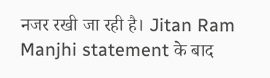नजर रखी जा रही है। Jitan Ram Manjhi statement के बाद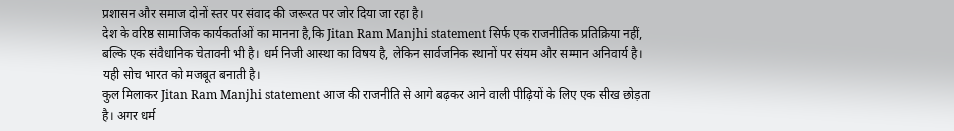प्रशासन और समाज दोनों स्तर पर संवाद की जरूरत पर जोर दिया जा रहा है।
देश के वरिष्ठ सामाजिक कार्यकर्ताओं का मानना है,कि Jitan Ram Manjhi statement सिर्फ एक राजनीतिक प्रतिक्रिया नहीं, बल्कि एक संवैधानिक चेतावनी भी है। धर्म निजी आस्था का विषय है, लेकिन सार्वजनिक स्थानों पर संयम और सम्मान अनिवार्य है। यही सोच भारत को मजबूत बनाती है।
कुल मिलाकर Jitan Ram Manjhi statement आज की राजनीति से आगे बढ़कर आने वाली पीढ़ियों के लिए एक सीख छोड़ता है। अगर धर्म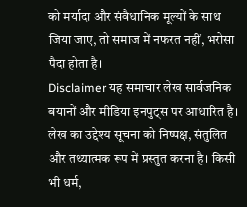को मर्यादा और संवैधानिक मूल्यों के साथ जिया जाए, तो समाज में नफरत नहीं, भरोसा पैदा होता है।
Disclaimer यह समाचार लेख सार्वजनिक बयानों और मीडिया इनपुट्स पर आधारित है। लेख का उद्देश्य सूचना को निष्पक्ष, संतुलित और तथ्यात्मक रूप में प्रस्तुत करना है। किसी भी धर्म,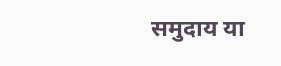समुदाय या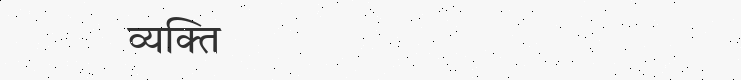व्यक्ति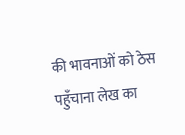की भावनाओं को ठेस पहुँचाना लेख का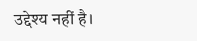उद्देश्य नहीं है।